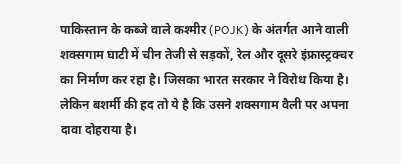पाकिस्तान के कब्जे वाले कश्मीर (POJK) के अंतर्गत आने वाली शक्सगाम घाटी में चीन तेजी से सड़कों, रेल और दूसरे इंफ्रास्ट्रक्चर का निर्माण कर रहा है। जिसका भारत सरकार ने विरोध किया है। लेकिन बशर्मी की हद तो ये है कि उसने शक्सगाम वैली पर अपना दावा दोहराया है।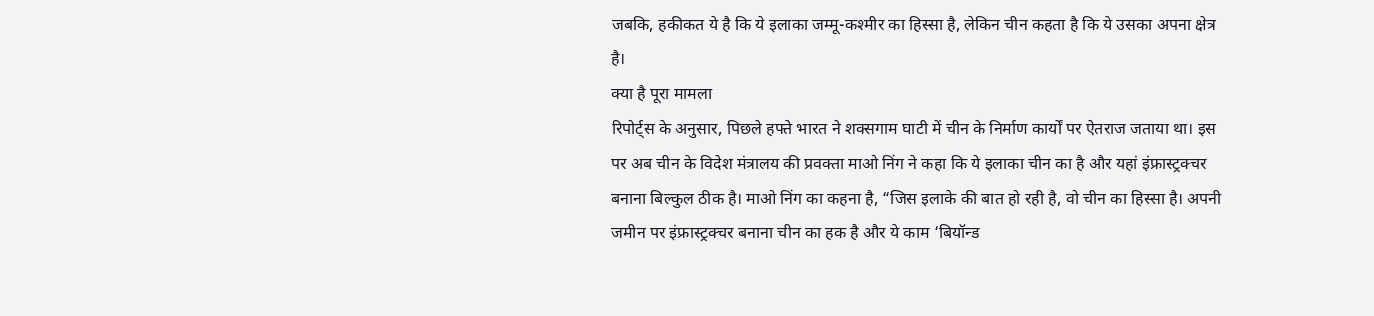जबकि, हकीकत ये है कि ये इलाका जम्मू-कश्मीर का हिस्सा है, लेकिन चीन कहता है कि ये उसका अपना क्षेत्र है।
क्या है पूरा मामला
रिपोर्ट्स के अनुसार, पिछले हफ्ते भारत ने शक्सगाम घाटी में चीन के निर्माण कार्यों पर ऐतराज जताया था। इस पर अब चीन के विदेश मंत्रालय की प्रवक्ता माओ निंग ने कहा कि ये इलाका चीन का है और यहां इंफ्रास्ट्रक्चर बनाना बिल्कुल ठीक है। माओ निंग का कहना है, “जिस इलाके की बात हो रही है, वो चीन का हिस्सा है। अपनी जमीन पर इंफ्रास्ट्रक्चर बनाना चीन का हक है और ये काम ‘बियॉन्ड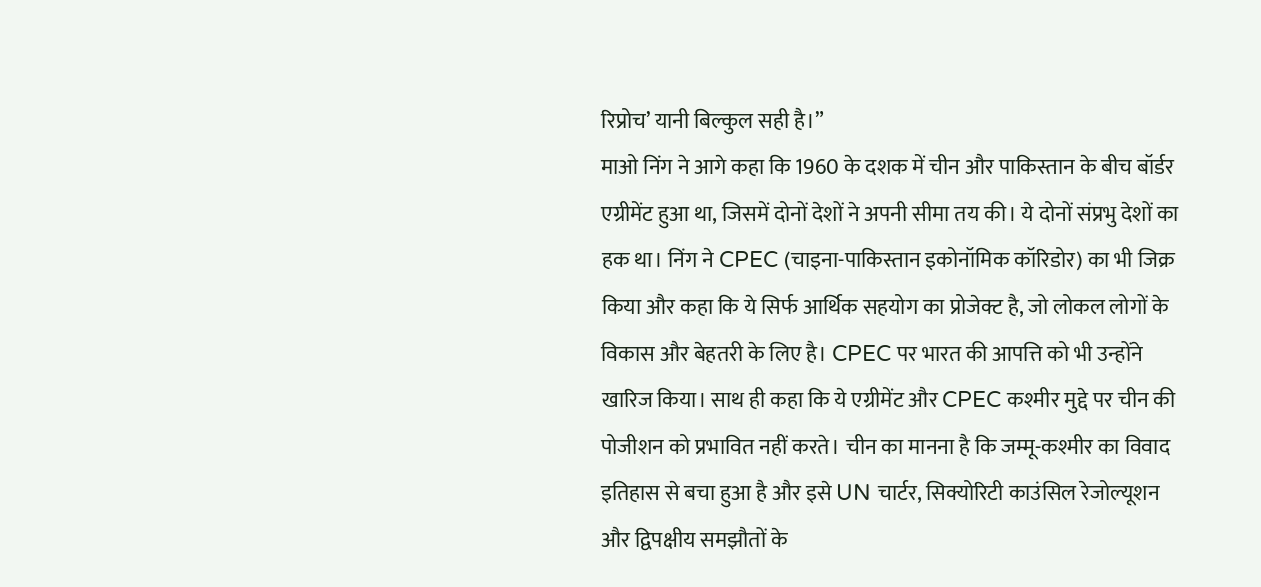रिप्रोच’ यानी बिल्कुल सही है।”
माओ निंग ने आगे कहा कि 1960 के दशक में चीन और पाकिस्तान के बीच बॉर्डर एग्रीमेंट हुआ था, जिसमें दोनों देशों ने अपनी सीमा तय की। ये दोनों संप्रभु देशों का हक था। निंग ने CPEC (चाइना-पाकिस्तान इकोनॉमिक कॉरिडोर) का भी जिक्र किया और कहा कि ये सिर्फ आर्थिक सहयोग का प्रोजेक्ट है, जो लोकल लोगों के विकास और बेहतरी के लिए है। CPEC पर भारत की आपत्ति को भी उन्होंने खारिज किया। साथ ही कहा कि ये एग्रीमेंट और CPEC कश्मीर मुद्दे पर चीन की पोजीशन को प्रभावित नहीं करते। चीन का मानना है कि जम्मू-कश्मीर का विवाद इतिहास से बचा हुआ है और इसे UN चार्टर, सिक्योरिटी काउंसिल रेजोल्यूशन और द्विपक्षीय समझौतों के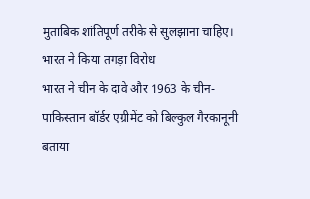मुताबिक शांतिपूर्ण तरीके से सुलझाना चाहिए।
भारत ने किया तगड़ा विरोध
भारत ने चीन के दावे और 1963 के चीन-पाकिस्तान बॉर्डर एग्रीमेंट को बिल्कुल गैरकानूनी बताया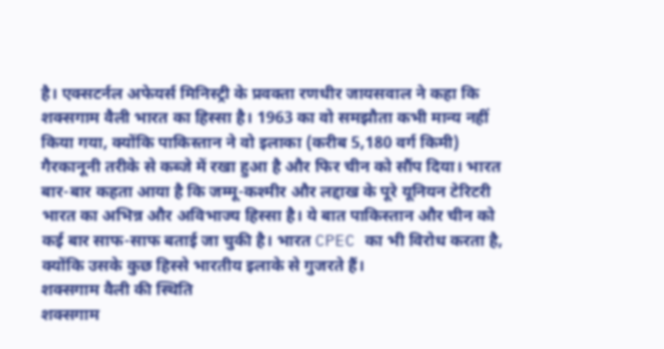है। एक्सटर्नल अफेयर्स मिनिस्ट्री के प्रवक्ता रणधीर जायसवाल ने कहा कि शक्सगाम वैली भारत का हिस्सा है। 1963 का वो समझौता कभी मान्य नहीं किया गया, क्योंकि पाकिस्तान ने वो इलाका (करीब 5,180 वर्ग किमी) गैरकानूनी तरीके से कब्जे में रखा हुआ है और फिर चीन को सौंप दिया। भारत बार-बार कहता आया है कि जम्मू-कश्मीर और लद्दाख के पूरे यूनियन टेरिटरी भारत का अभिन्न और अविभाज्य हिस्सा है। ये बात पाकिस्तान और चीन को कई बार साफ-साफ बताई जा चुकी है। भारत CPEC का भी विरोध करता है, क्योंकि उसके कुछ हिस्से भारतीय इलाके से गुजरते हैं।
शक्सगाम वैली की स्थिति
शक्सगाम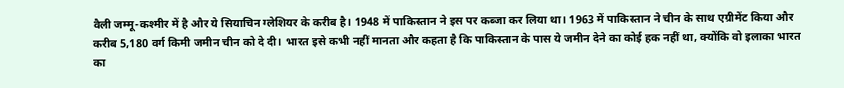वैली जम्मू-कश्मीर में है और ये सियाचिन ग्लेशियर के करीब है। 1948 में पाकिस्तान ने इस पर कब्जा कर लिया था। 1963 में पाकिस्तान ने चीन के साथ एग्रीमेंट किया और करीब 5,180 वर्ग किमी जमीन चीन को दे दी। भारत इसे कभी नहीं मानता और कहता है कि पाकिस्तान के पास ये जमीन देने का कोई हक नहीं था, क्योंकि वो इलाका भारत का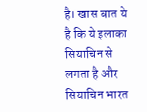है। खास बात ये है कि ये इलाका सियाचिन से लगता है और सियाचिन भारत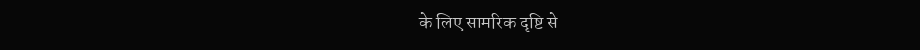के लिए सामरिक दृष्टि से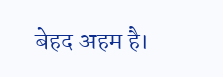बेहद अहम है।